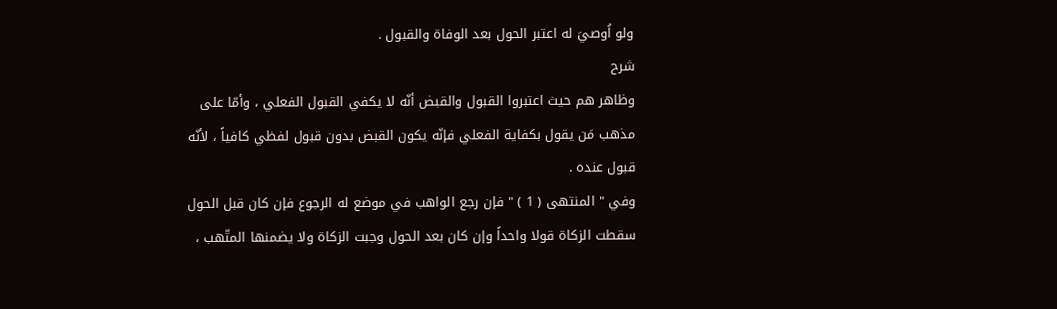ولو اُوصيَ له اعتبر الحول بعد الوفاة والقبول .
شرح
وظاهر هم حيث اعتبروا القبول والقبض أنّه لا يكفي القبول الفعلي ، وأمّا على
مذهب مَن يقول بكفاية الفعلي فإنّه يكون القبض بدون قبول لفظي كافياً ، لأنّه
قبول عنده .
وفي " المنتهى ( 1 ) " فإن رجع الواهب في موضع له الرجوع فإن كان قبل الحول
سقطت الزكاة قولا واحداً وإن كان بعد الحول وجبت الزكاة ولا يضمنها المتّهب ،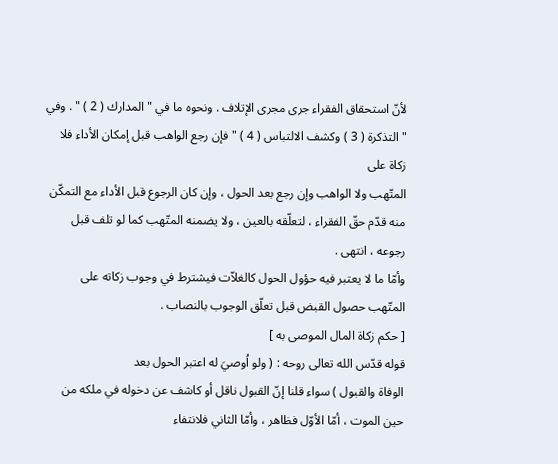لأنّ استحقاق الفقراء جرى مجرى الإتلاف . ونحوه ما في " المدارك ( 2 ) " . وفي
" التذكرة ( 3 ) وكشف الالتباس ( 4 ) " فإن رجع الواهب قبل إمكان الأداء فلا زكاة على
المتّهب ولا الواهب وإن رجع بعد الحول ، وإن كان الرجوع قبل الأداء مع التمكّن
منه قدّم حقّ الفقراء ، لتعلّقه بالعين ، ولا يضمنه المتّهب كما لو تلف قبل رجوعه ، انتهى .
وأمّا ما لا يعتبر فيه حؤول الحول كالغلاّت فيشترط في وجوب زكاته على
المتّهب حصول القبض قبل تعلّق الوجوب بالنصاب .
[ حكم زكاة المال الموصى به ]
قوله قدّس الله تعالى روحه : ( ولو اُوصيَ له اعتبر الحول بعد
الوفاة والقبول ) سواء قلنا إنّ القبول ناقل أو كاشف عن دخوله في ملكه من
حين الموت ، أمّا الأوّل فظاهر ، وأمّا الثاني فلانتفاء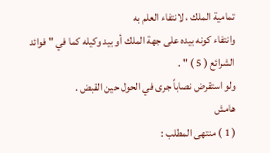تمامية الملك ، لانتفاء العلم به
وانتفاء كونه بيده على جهة الملك أو بيد وكيله كما في " فوائد الشرائع ( 5 ) " .
ولو استقرض نصاباً جرى في الحول حين القبض .
هامش
( 1 ) منتهى المطلب :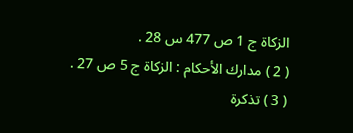الزكاة ج 1 ص 477 س 28 .
( 2 ) مدارك الأحكام : الزكاة ج 5 ص 27 .
( 3 ) تذكرة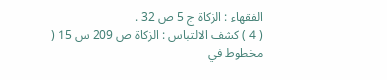الفقهاء : الزكاة ج 5 ص 32 .
( 4 ) كشف الالتباس : الزكاة ص 209 س 15 ( مخطوط في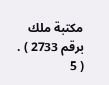مكتبة ملك برقم 2733 ) .
( 5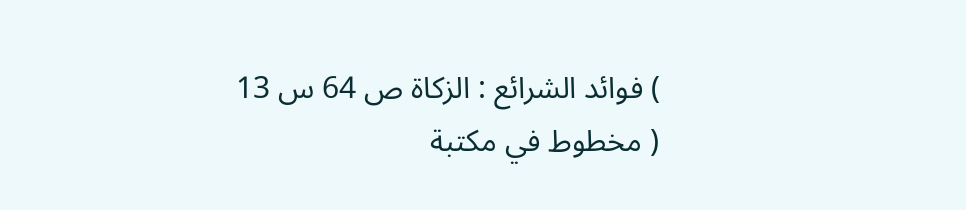) فوائد الشرائع : الزكاة ص 64 س 13 ( مخطوط في مكتبة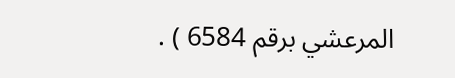المرعشي برقم 6584 ) .